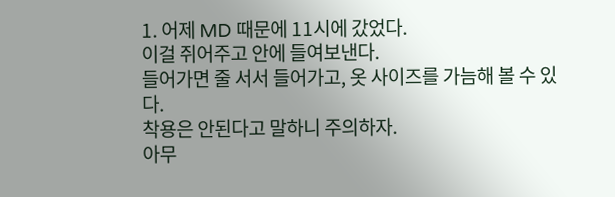1. 어제 MD 때문에 11시에 갔었다.
이걸 쥐어주고 안에 들여보낸다.
들어가면 줄 서서 들어가고, 옷 사이즈를 가늠해 볼 수 있다.
착용은 안된다고 말하니 주의하자.
아무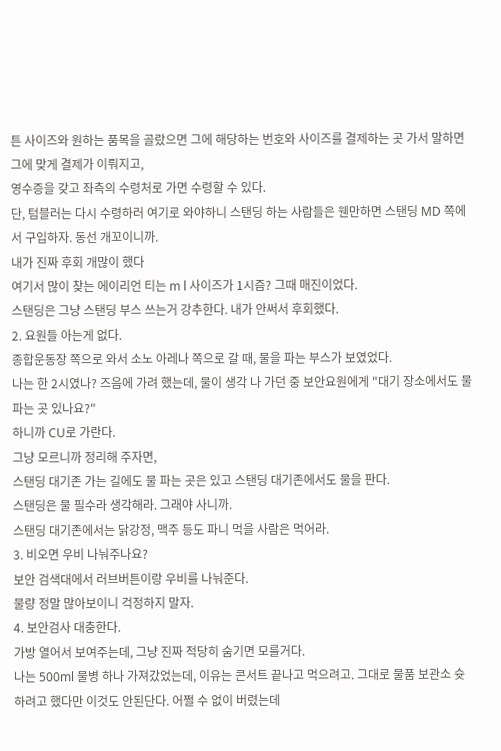튼 사이즈와 원하는 품목을 골랐으면 그에 해당하는 번호와 사이즈를 결제하는 곳 가서 말하면 그에 맞게 결제가 이뤄지고,
영수증을 갖고 좌측의 수령처로 가면 수령할 수 있다.
단, 텀블러는 다시 수령하러 여기로 와야하니 스탠딩 하는 사람들은 웬만하면 스탠딩 MD 쪽에서 구입하자. 동선 개꼬이니까.
내가 진짜 후회 개많이 했다
여기서 많이 찾는 에이리언 티는 m l 사이즈가 1시즘? 그때 매진이었다.
스탠딩은 그냥 스탠딩 부스 쓰는거 강추한다. 내가 안써서 후회했다.
2. 요원들 아는게 없다.
종합운동장 쪽으로 와서 소노 아레나 쪽으로 갈 때, 물을 파는 부스가 보였었다.
나는 한 2시였나? 즈음에 가려 했는데, 물이 생각 나 가던 중 보안요원에게 "대기 장소에서도 물 파는 곳 있나요?"
하니까 CU로 가란다.
그냥 모르니까 정리해 주자면,
스탠딩 대기존 가는 길에도 물 파는 곳은 있고 스탠딩 대기존에서도 물을 판다.
스탠딩은 물 필수라 생각해라. 그래야 사니까.
스탠딩 대기존에서는 닭강정, 맥주 등도 파니 먹을 사람은 먹어라.
3. 비오면 우비 나눠주나요?
보안 검색대에서 러브버튼이랑 우비를 나눠준다.
물량 정말 많아보이니 걱정하지 말자.
4. 보안검사 대충한다.
가방 열어서 보여주는데, 그냥 진짜 적당히 숨기면 모를거다.
나는 500ml 물병 하나 가져갔었는데, 이유는 콘서트 끝나고 먹으려고. 그대로 물품 보관소 슛 하려고 했다만 이것도 안된단다. 어쩔 수 없이 버렸는데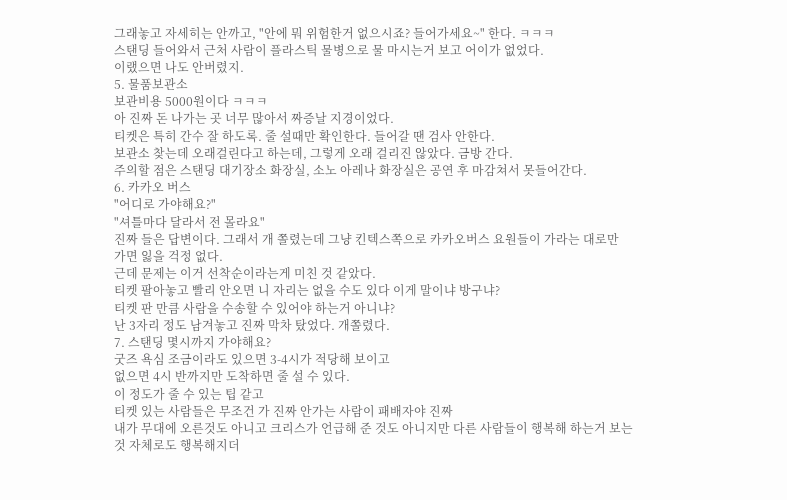그래놓고 자세히는 안까고, "안에 뭐 위험한거 없으시죠? 들어가세요~" 한다. ㅋㅋㅋ
스탠딩 들어와서 근처 사람이 플라스틱 물병으로 물 마시는거 보고 어이가 없었다.
이랬으면 나도 안버렸지.
5. 물품보관소
보관비용 5000원이다 ㅋㅋㅋ
아 진짜 돈 나가는 곳 너무 많아서 짜증날 지경이었다.
티켓은 특히 간수 잘 하도록. 줄 설때만 확인한다. 들어갈 땐 검사 안한다.
보관소 찾는데 오래걸린다고 하는데, 그렇게 오래 걸리진 않았다. 금방 간다.
주의할 점은 스탠딩 대기장소 화장실, 소노 아레나 화장실은 공연 후 마감쳐서 못들어간다.
6. 카카오 버스
"어디로 가야해요?"
"셔틀마다 달라서 전 몰라요"
진짜 들은 답변이다. 그래서 개 쫄렸는데 그냥 킨텍스쪽으로 카카오버스 요원들이 가라는 대로만 가면 잃을 걱정 없다.
근데 문제는 이거 선착순이라는게 미친 것 같았다.
티켓 팔아놓고 빨리 안오면 니 자리는 없을 수도 있다 이게 말이냐 방구냐?
티켓 판 만큼 사람을 수송할 수 있어야 하는거 아니냐?
난 3자리 정도 남겨놓고 진짜 막차 탔었다. 개쫄렸다.
7. 스탠딩 몇시까지 가야해요?
굿즈 욕심 조금이라도 있으면 3-4시가 적당해 보이고
없으면 4시 반까지만 도착하면 줄 설 수 있다.
이 정도가 줄 수 있는 팁 같고
티켓 있는 사람들은 무조건 가 진짜 안가는 사람이 패배자야 진짜
내가 무대에 오른것도 아니고 크리스가 언급해 준 것도 아니지만 다른 사람들이 행복해 하는거 보는 것 자체로도 행복해지더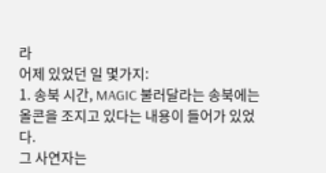라
어제 있었던 일 몇가지:
1. 송북 시간, MAGIC 불러달라는 송북에는 올콘을 조지고 있다는 내용이 들어가 있었다.
그 사연자는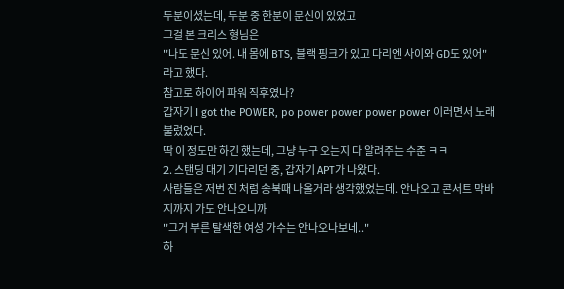두분이셨는데, 두분 중 한분이 문신이 있었고
그걸 본 크리스 형님은
"나도 문신 있어. 내 몸에 BTS, 블랙 핑크가 있고 다리엔 사이와 GD도 있어"
라고 했다.
참고로 하이어 파워 직후였나?
갑자기 I got the POWER, po power power power power 이러면서 노래 불렀었다.
딱 이 정도만 하긴 했는데, 그냥 누구 오는지 다 알려주는 수준 ㅋㅋ
2. 스탠딩 대기 기다리던 중, 갑자기 APT가 나왔다.
사람들은 저번 진 처럼 송북때 나올거라 생각했었는데. 안나오고 콘서트 막바지까지 가도 안나오니까
"그거 부른 탈색한 여성 가수는 안나오나보네.."
하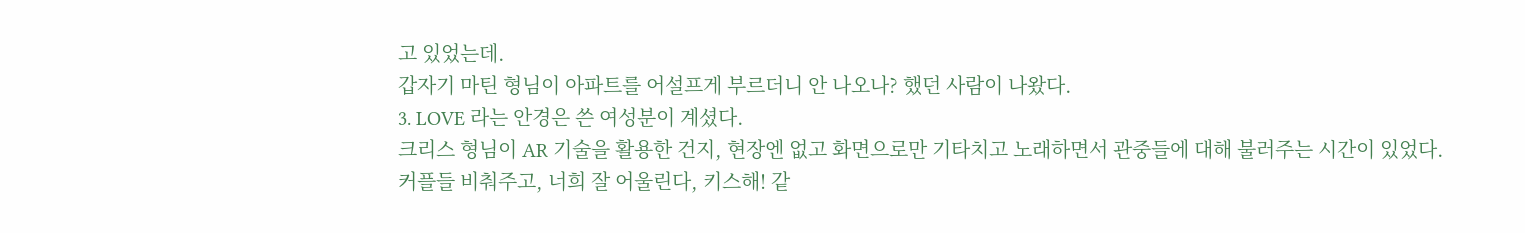고 있었는데.
갑자기 마틴 형님이 아파트를 어설프게 부르더니 안 나오나? 했던 사람이 나왔다.
3. LOVE 라는 안경은 쓴 여성분이 계셨다.
크리스 형님이 AR 기술을 활용한 건지, 현장엔 없고 화면으로만 기타치고 노래하면서 관중들에 대해 불러주는 시간이 있었다.
커플들 비춰주고, 너희 잘 어울린다, 키스해! 같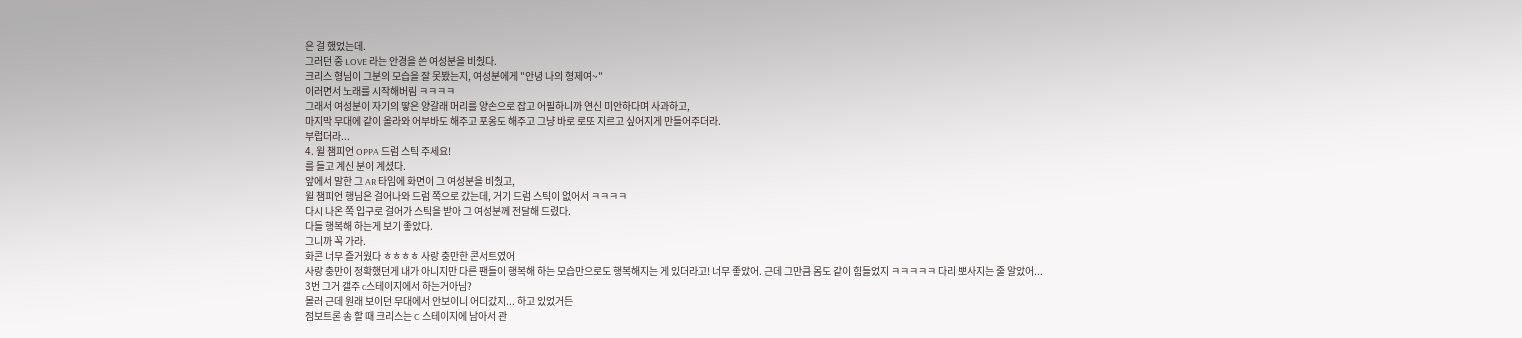은 걸 했었는데.
그러던 중 LOVE 라는 안경을 쓴 여성분을 비췄다.
크리스 형님이 그분의 모습을 잘 못봤는지, 여성분에게 "안녕 나의 형제여~"
이러면서 노래를 시작해버림 ㅋㅋㅋㅋ
그래서 여성분이 자기의 땋은 양갈래 머리를 양손으로 잡고 어필하니까 연신 미안하다며 사과하고,
마지막 무대에 같이 올라와 어부바도 해주고 포옹도 해주고 그냥 바로 로또 지르고 싶어지게 만들어주더라.
부럽더라...
4. 윌 챔피언 OPPA 드럼 스틱 주세요!
를 들고 계신 분이 계셨다.
앞에서 말한 그 AR 타임에 화면이 그 여성분을 비췄고,
윌 챔피언 행님은 걸어나와 드럼 쪽으로 갔는데, 거기 드럼 스틱이 없어서 ㅋㅋㅋㅋ
다시 나온 쪽 입구로 걸어가 스틱을 받아 그 여성분께 전달해 드렸다.
다들 행복해 하는게 보기 좋았다.
그니까 꼭 가라.
화콘 너무 즐거웠다 ㅎㅎㅎㅎ 사랑 충만한 콘서트였어
사랑 충만이 정확했던게 내가 아니지만 다른 팬들이 행복해 하는 모습만으로도 행복해지는 게 있더라고! 너무 좋았어. 근데 그만큼 몸도 같이 힘들었지 ㅋㅋㅋㅋㅋ 다리 뽀사지는 줄 알았어...
3번 그거 갤주 c스테이지에서 하는거아님?
몰러 근데 원래 보이던 무대에서 안보이니 어디갔지... 하고 있었거든
점보트론 송 할 때 크리스는 C 스테이지에 남아서 관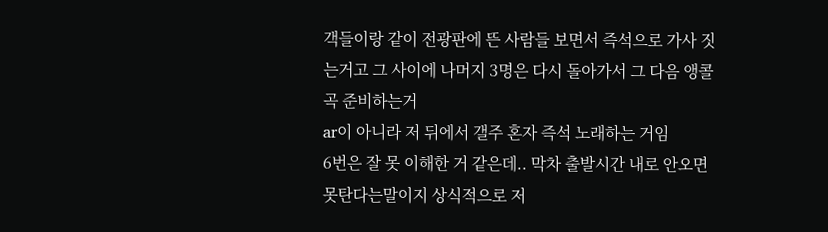객들이랑 같이 전광판에 뜬 사람들 보면서 즉석으로 가사 짓는거고 그 사이에 나머지 3명은 다시 돌아가서 그 다음 앵콜 곡 준비하는거
ar이 아니라 저 뒤에서 갤주 혼자 즉석 노래하는 거임
6번은 잘 못 이해한 거 같은데.. 막차 출발시간 내로 안오면 못탄다는말이지 상식적으로 저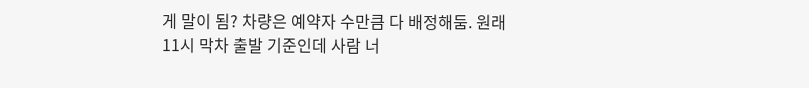게 말이 됨? 차량은 예약자 수만큼 다 배정해둠. 원래 11시 막차 출발 기준인데 사람 너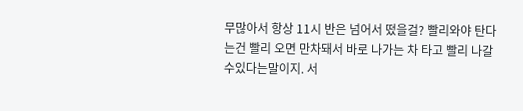무많아서 항상 11시 반은 넘어서 떴을걸? 빨리와야 탄다는건 빨리 오면 만차돼서 바로 나가는 차 타고 빨리 나갈수있다는말이지. 서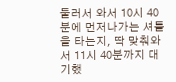둘러서 와서 10시 40분에 먼저나가는 셔틀을 타는지, 딱 맞춰와서 11시 40분까지 대기했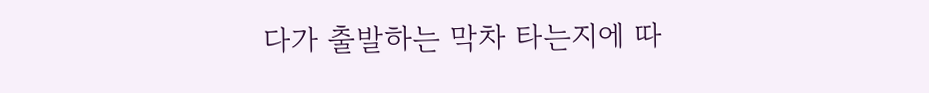다가 출발하는 막차 타는지에 따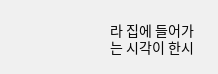라 집에 들어가는 시각이 한시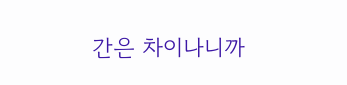간은 차이나니까